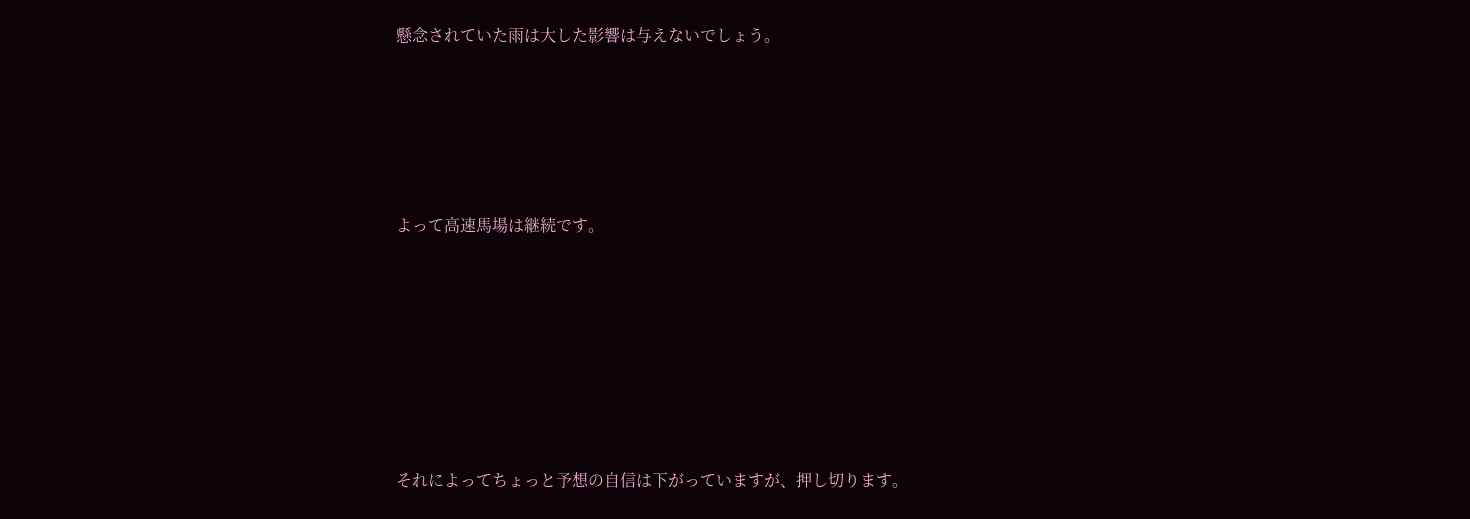懸念されていた雨は大した影響は与えないでしょう。





よって高速馬場は継続です。







それによってちょっと予想の自信は下がっていますが、押し切ります。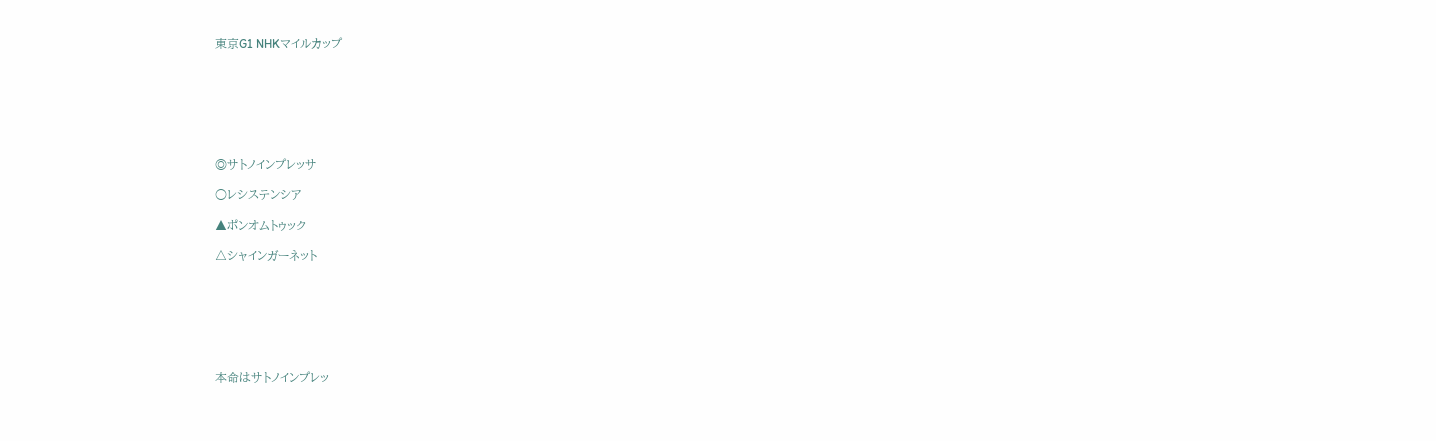東京G1 NHKマイルカップ







◎サトノインプレッサ

○レシステンシア

▲ポンオムトゥック

△シャインガーネット







本命はサトノインプレッ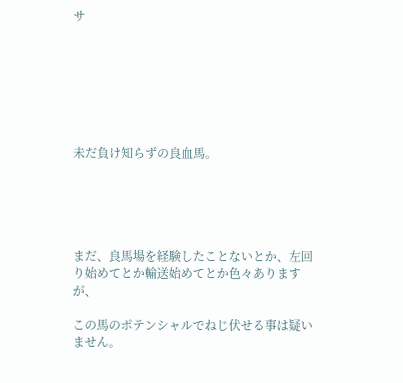サ







未だ負け知らずの良血馬。





まだ、良馬場を経験したことないとか、左回り始めてとか輸送始めてとか色々ありますが、

この馬のポテンシャルでねじ伏せる事は疑いません。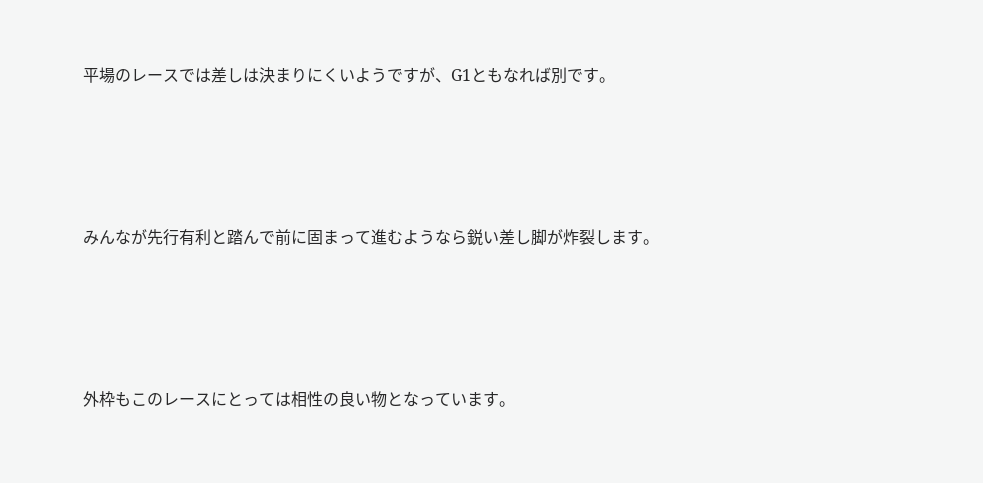平場のレースでは差しは決まりにくいようですが、G1ともなれば別です。





みんなが先行有利と踏んで前に固まって進むようなら鋭い差し脚が炸裂します。





外枠もこのレースにとっては相性の良い物となっています。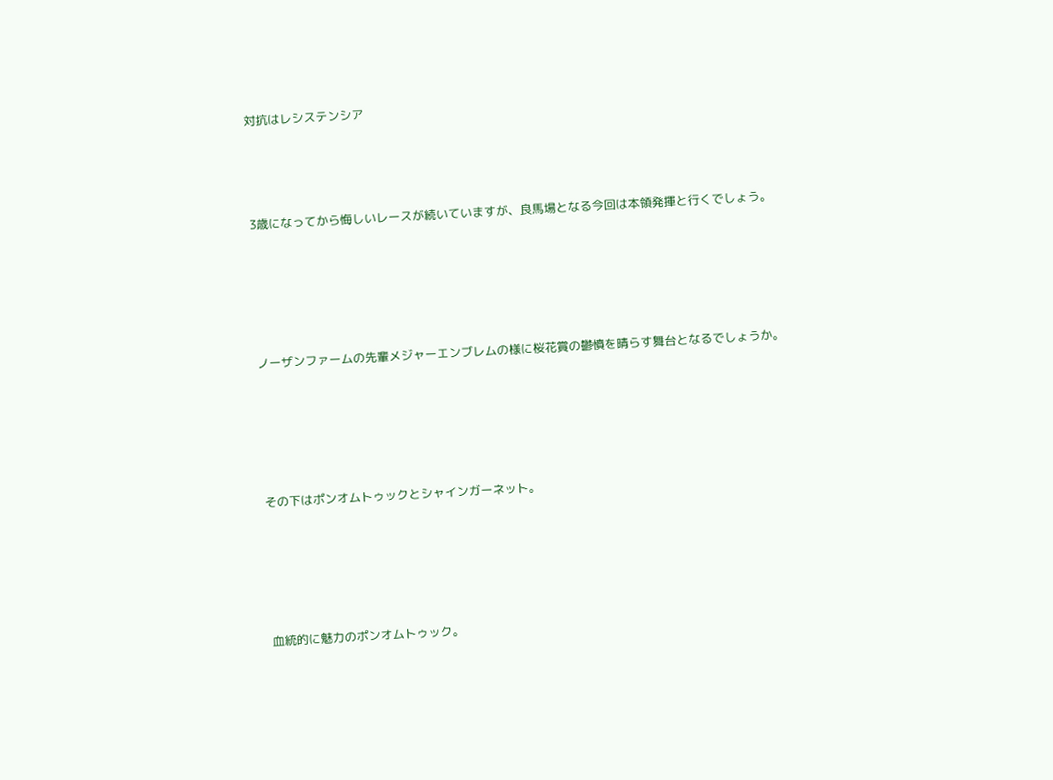対抗はレシステンシア





3歳になってから悔しいレースが続いていますが、良馬場となる今回は本領発揮と行くでしょう。







ノーザンファームの先輩メジャーエンブレムの様に桜花賞の鬱憤を晴らす舞台となるでしょうか。







その下はポンオムトゥックとシャインガーネット。







血統的に魅力のポンオムトゥック。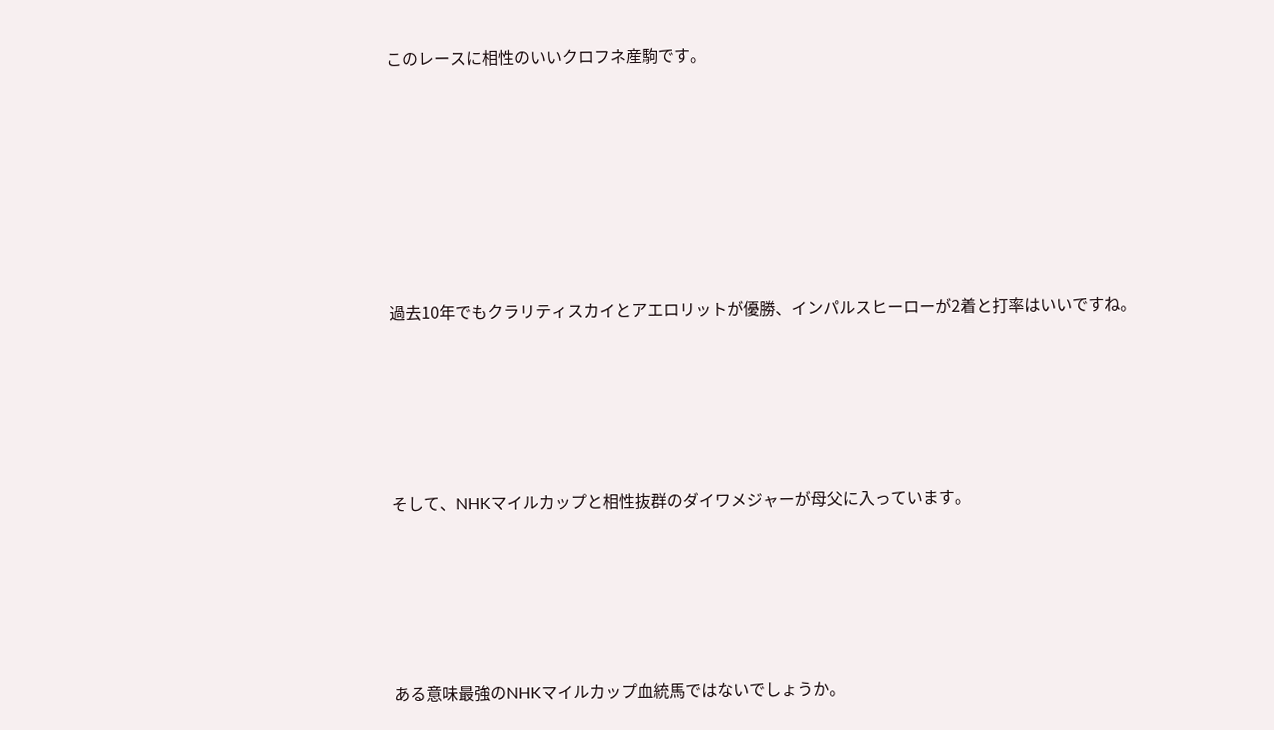このレースに相性のいいクロフネ産駒です。







過去10年でもクラリティスカイとアエロリットが優勝、インパルスヒーローが2着と打率はいいですね。





そして、NHKマイルカップと相性抜群のダイワメジャーが母父に入っています。





ある意味最強のNHKマイルカップ血統馬ではないでしょうか。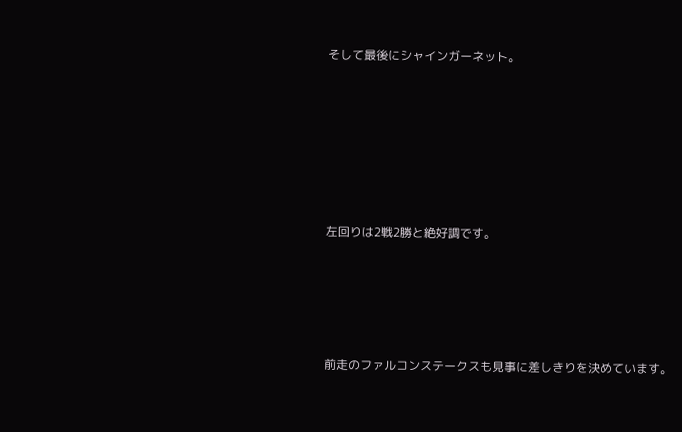そして最後にシャインガーネット。







左回りは2戦2勝と絶好調です。





前走のファルコンステークスも見事に差しきりを決めています。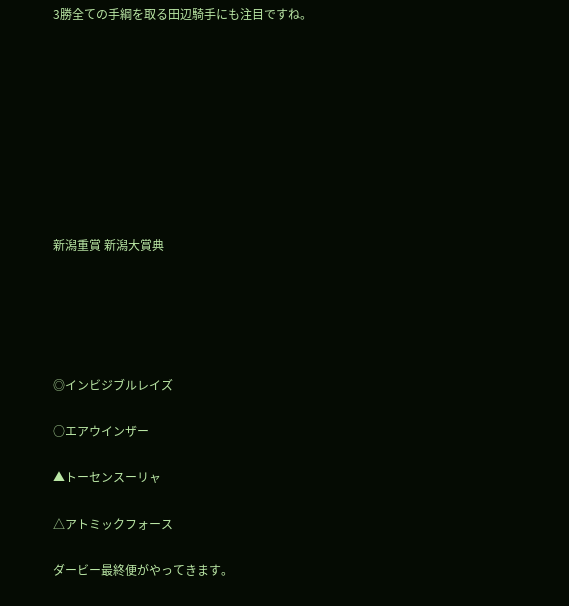3勝全ての手綱を取る田辺騎手にも注目ですね。









新潟重賞 新潟大賞典





◎インビジブルレイズ

○エアウインザー

▲トーセンスーリャ

△アトミックフォース

ダービー最終便がやってきます。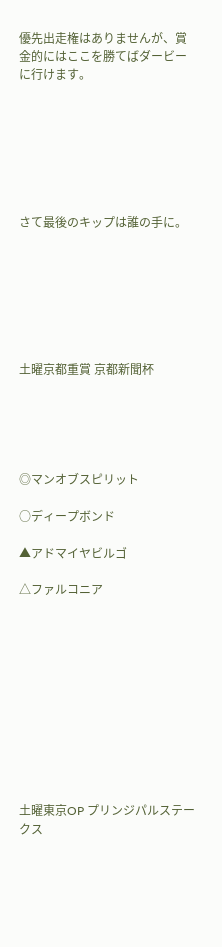優先出走権はありませんが、賞金的にはここを勝てばダービーに行けます。







さて最後のキップは誰の手に。







土曜京都重賞 京都新聞杯





◎マンオブスピリット

○ディープボンド

▲アドマイヤビルゴ

△ファルコニア











土曜東京OP プリンジパルステークス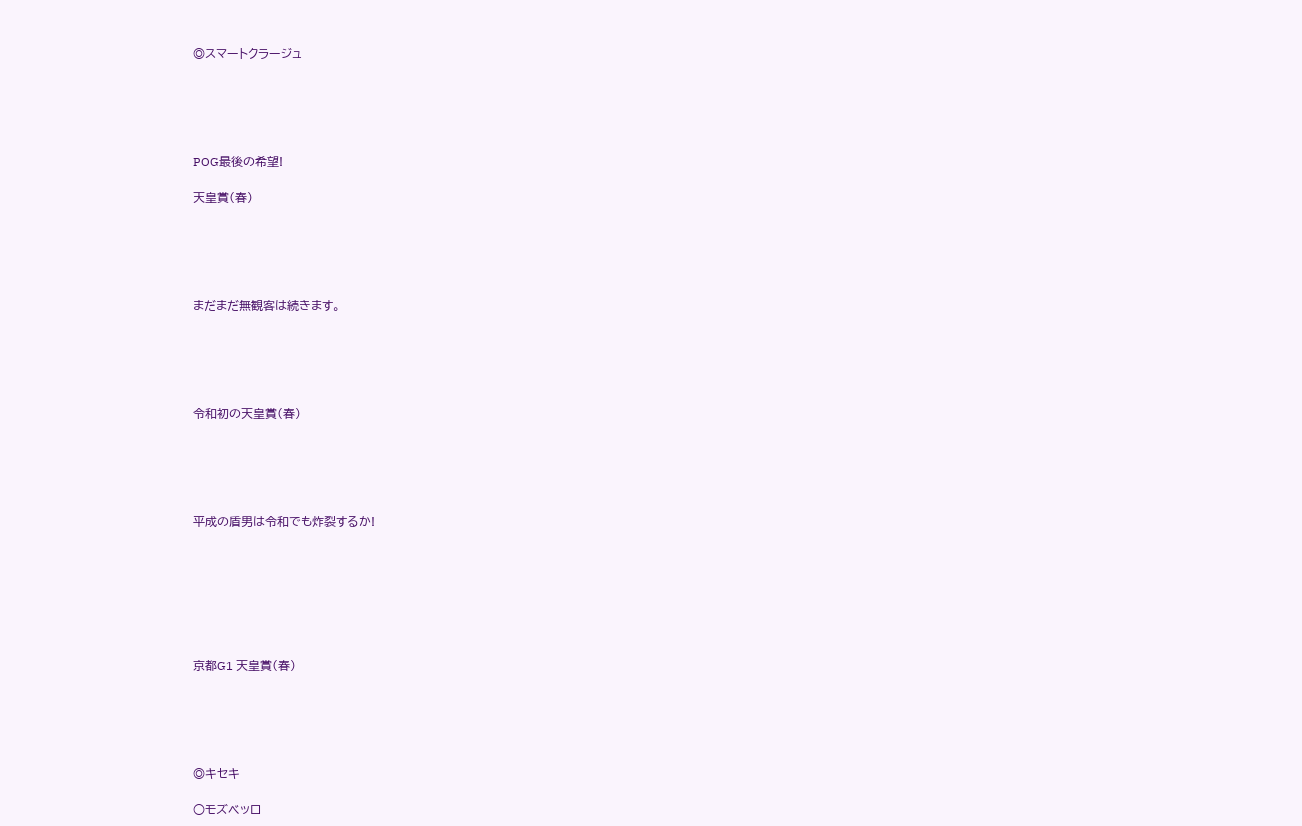◎スマートクラージュ





POG最後の希望!

天皇賞(春)





まだまだ無観客は続きます。





令和初の天皇賞(春)





平成の盾男は令和でも炸裂するか!







京都G1 天皇賞(春)





◎キセキ

○モズベッロ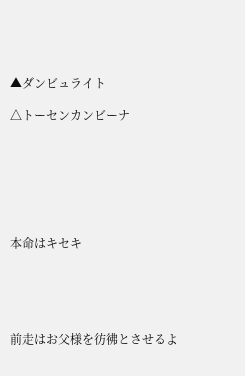▲ダンビュライト

△トーセンカンビーナ







本命はキセキ





前走はお父様を彷彿とさせるよ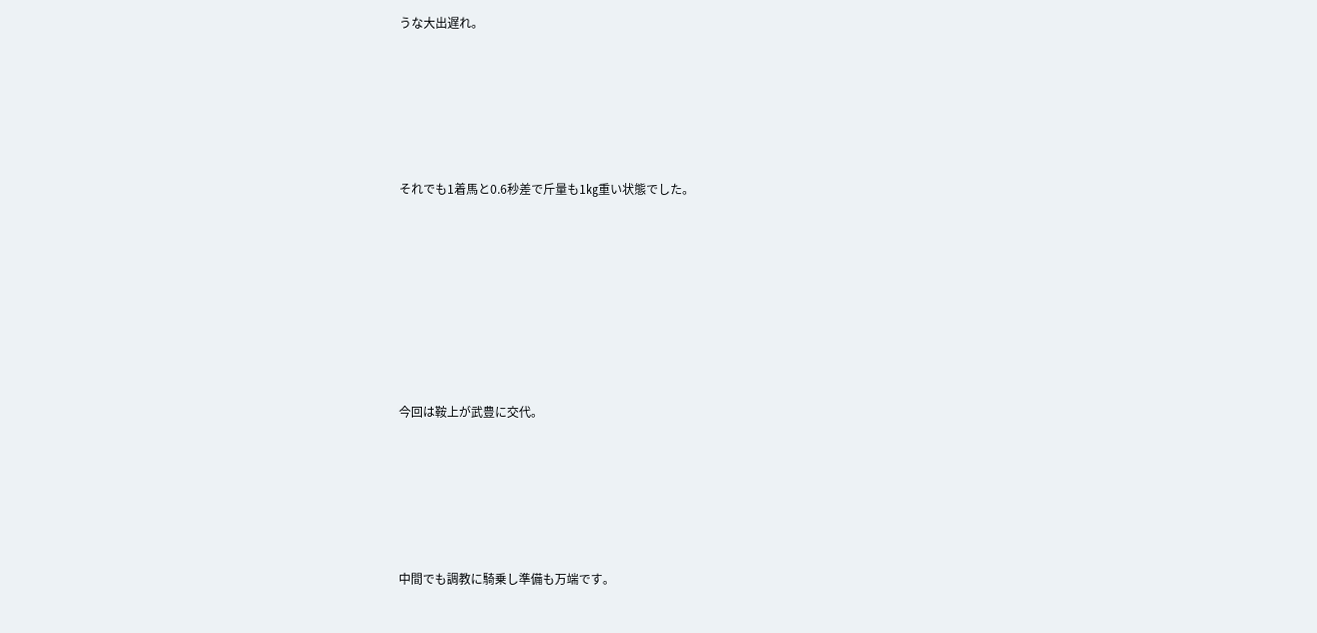うな大出遅れ。





それでも1着馬と0.6秒差で斤量も1㎏重い状態でした。







今回は鞍上が武豊に交代。





中間でも調教に騎乗し準備も万端です。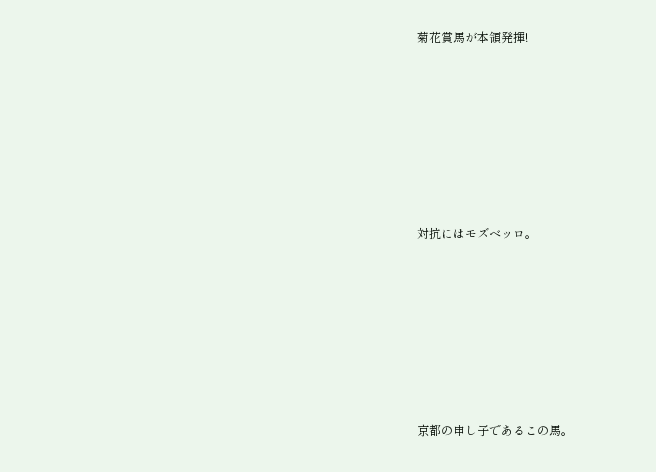菊花賞馬が本領発揮!







対抗にはモズベッロ。







京都の申し子であるこの馬。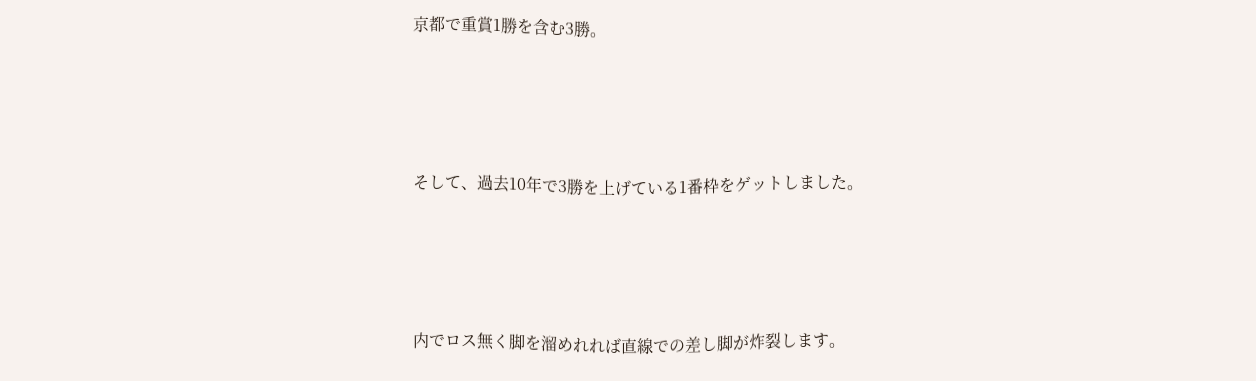京都で重賞1勝を含む3勝。





そして、過去10年で3勝を上げている1番枠をゲットしました。





内でロス無く脚を溜めれれば直線での差し脚が炸裂します。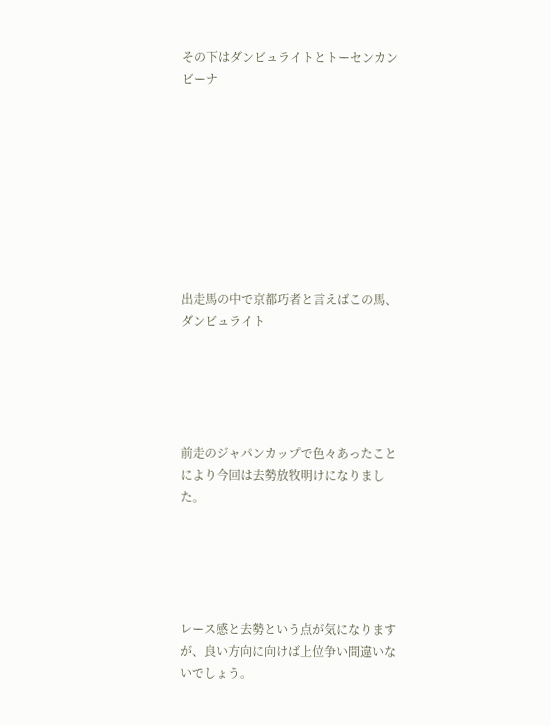その下はダンビュライトとトーセンカンビーナ









出走馬の中で京都巧者と言えばこの馬、ダンビュライト





前走のジャパンカップで色々あったことにより今回は去勢放牧明けになりました。





レース感と去勢という点が気になりますが、良い方向に向けば上位争い間違いないでしょう。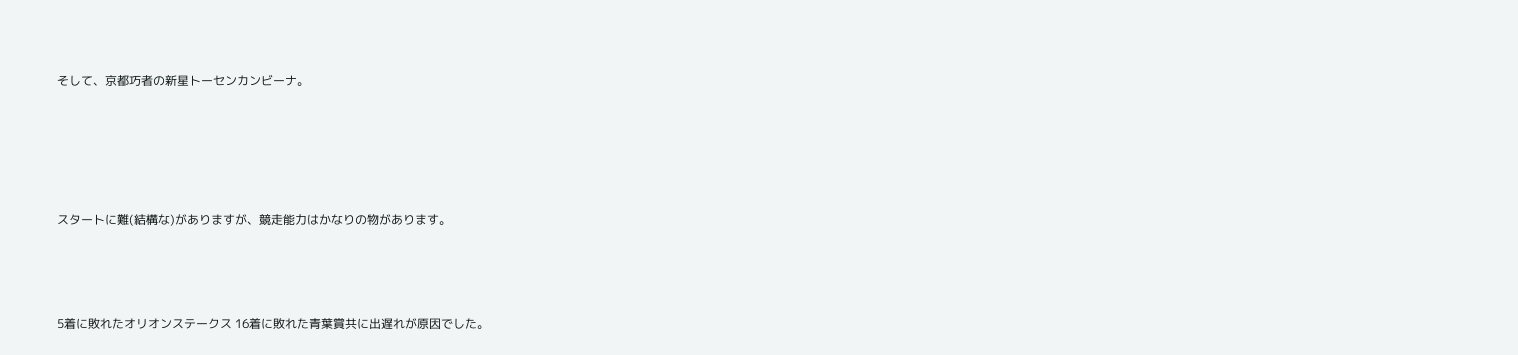そして、京都巧者の新星トーセンカンビーナ。







スタートに難(結構な)がありますが、競走能力はかなりの物があります。





5着に敗れたオリオンステークス 16着に敗れた青葉賞共に出遅れが原因でした。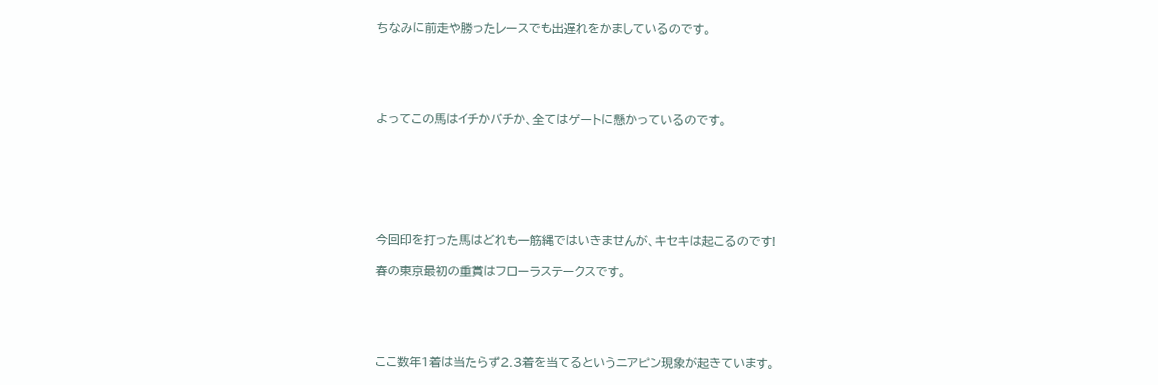ちなみに前走や勝ったレースでも出遅れをかましているのです。





よってこの馬はイチかバチか、全てはゲートに懸かっているのです。







今回印を打った馬はどれも一筋縄ではいきませんが、キセキは起こるのです!

春の東京最初の重賞はフローラステークスです。





ここ数年1着は当たらず2.3着を当てるというニアピン現象が起きています。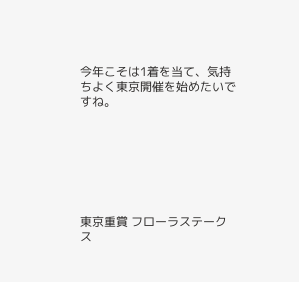今年こそは1着を当て、気持ちよく東京開催を始めたいですね。







東京重賞 フローラステークス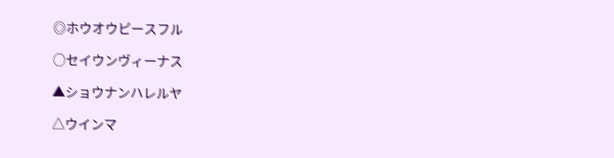◎ホウオウピースフル

○セイウンヴィーナス

▲ショウナンハレルヤ

△ウインマ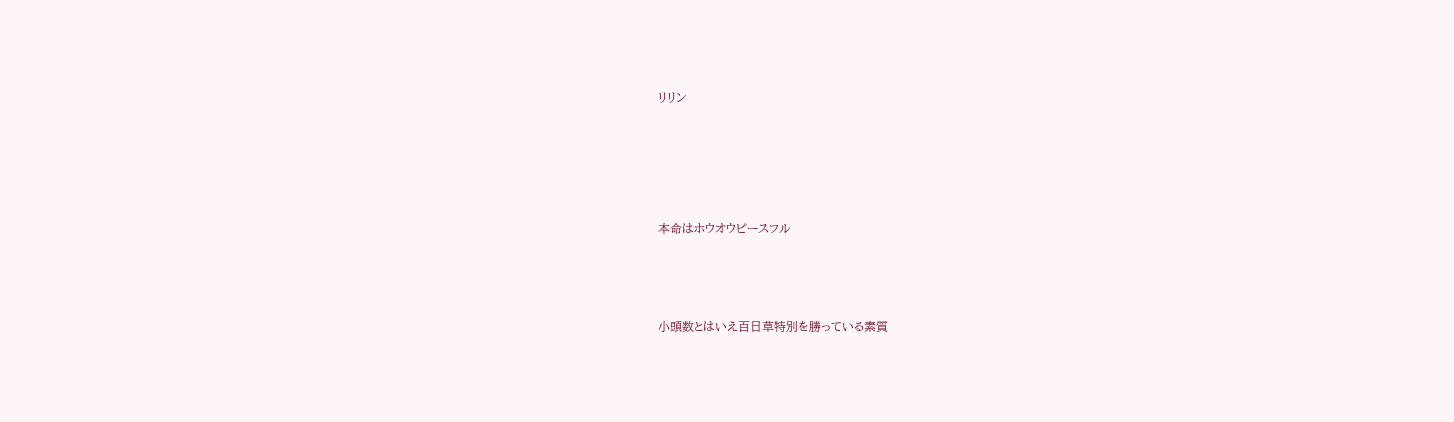リリン







本命はホウオウピースフル





小頭数とはいえ百日草特別を勝っている素質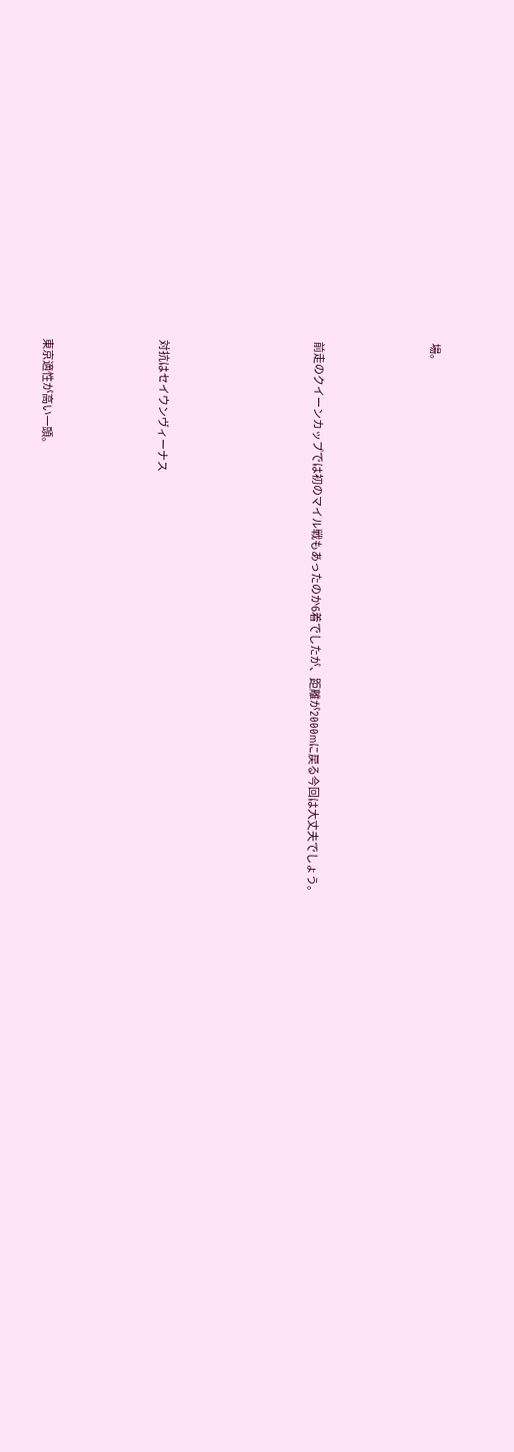場。





前走のクイーンカップでは初のマイル戦もあったのか6着でしたが、距離が2000mに戻る今回は大丈夫でしょう。







対抗はセイウンヴィーナス





東京適性が高い一頭。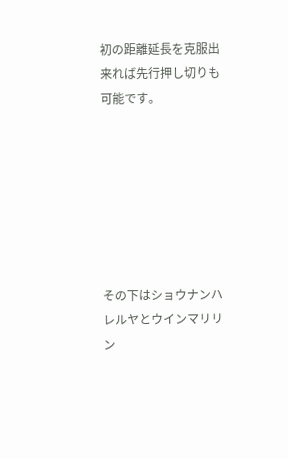初の距離延長を克服出来れば先行押し切りも可能です。







その下はショウナンハレルヤとウインマリリン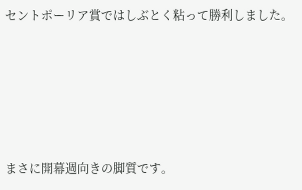セントポーリア賞ではしぶとく粘って勝利しました。





まさに開幕週向きの脚質です。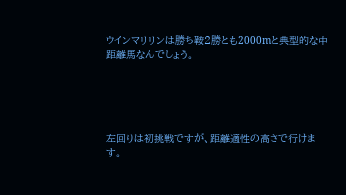ウインマリリンは勝ち鞍2勝とも2000mと典型的な中距離馬なんでしょう。





左回りは初挑戦ですが、距離適性の高さで行けます。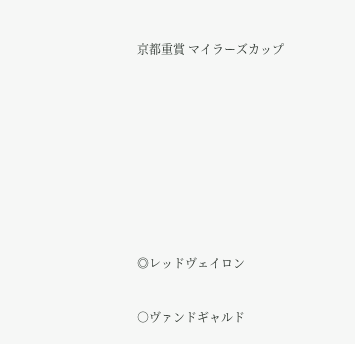京都重賞 マイラーズカップ







◎レッドヴェイロン

○ヴァンドギャルド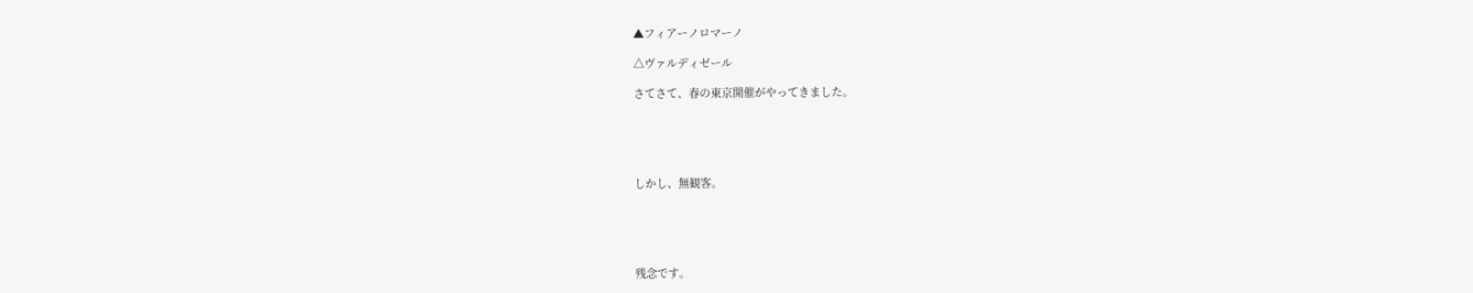▲フィアーノロマーノ

△ヴァルディゼール

さてさて、春の東京開催がやってきました。





しかし、無観客。





残念です。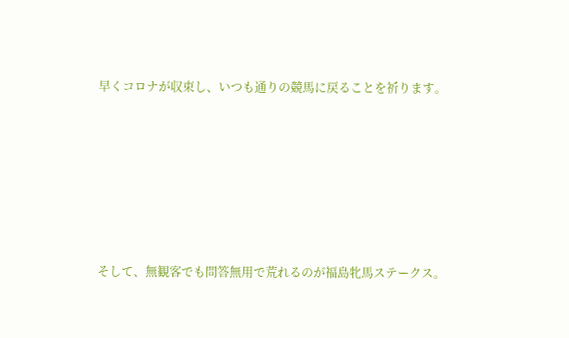早くコロナが収束し、いつも通りの競馬に戻ることを祈ります。







そして、無観客でも問答無用で荒れるのが福島牝馬ステークス。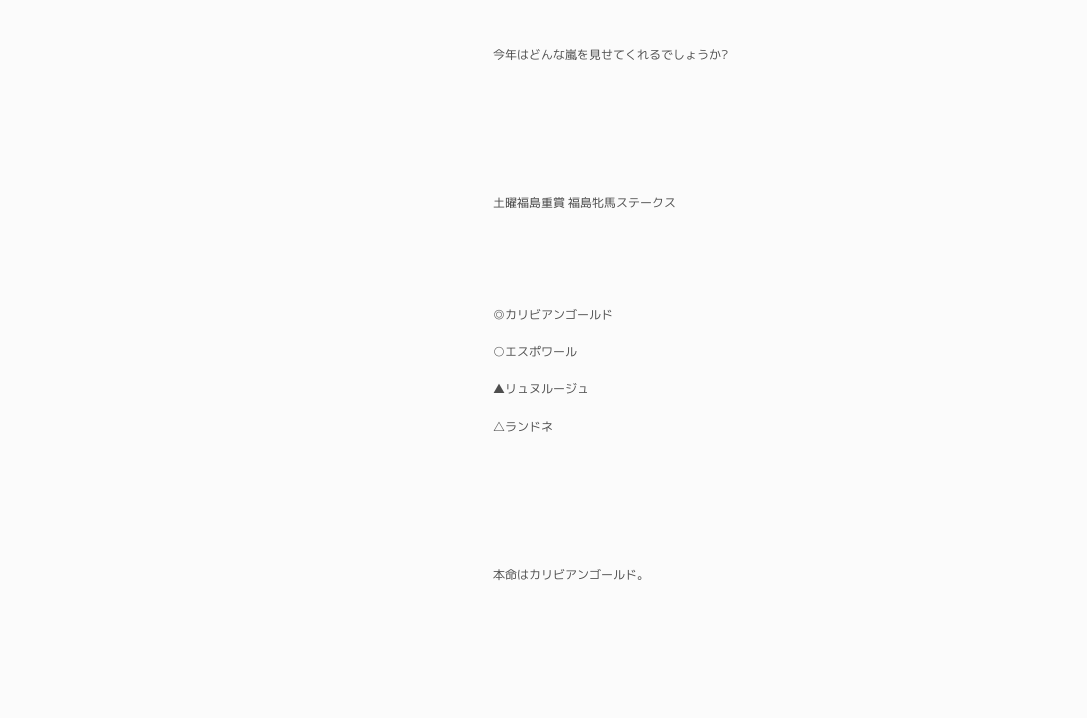今年はどんな嵐を見せてくれるでしょうか?







土曜福島重賞 福島牝馬ステークス





◎カリビアンゴールド

○エスポワール

▲リュヌルージュ

△ランドネ







本命はカリビアンゴールド。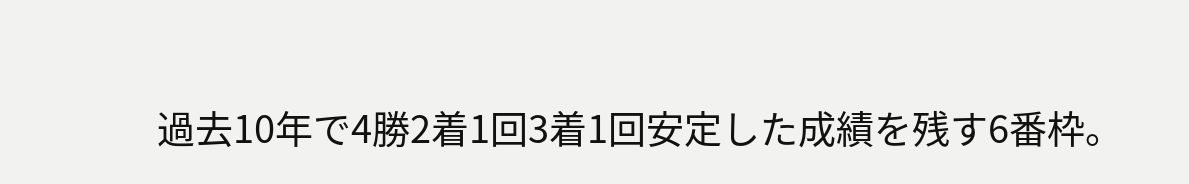過去10年で4勝2着1回3着1回安定した成績を残す6番枠。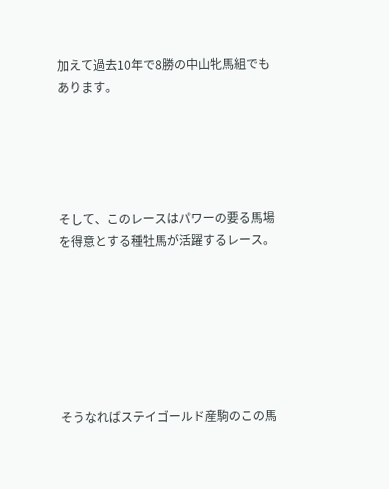加えて過去10年で8勝の中山牝馬組でもあります。





そして、このレースはパワーの要る馬場を得意とする種牡馬が活躍するレース。







そうなればステイゴールド産駒のこの馬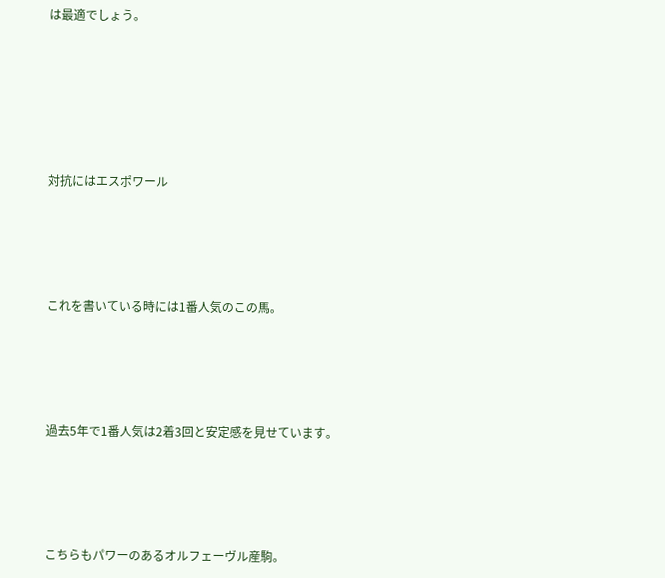は最適でしょう。







対抗にはエスポワール





これを書いている時には1番人気のこの馬。





過去5年で1番人気は2着3回と安定感を見せています。





こちらもパワーのあるオルフェーヴル産駒。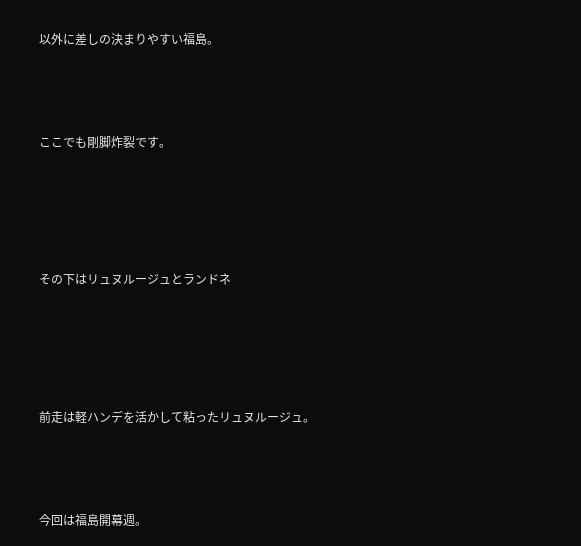以外に差しの決まりやすい福島。





ここでも剛脚炸裂です。







その下はリュヌルージュとランドネ







前走は軽ハンデを活かして粘ったリュヌルージュ。





今回は福島開幕週。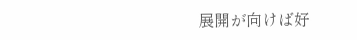展開が向けば好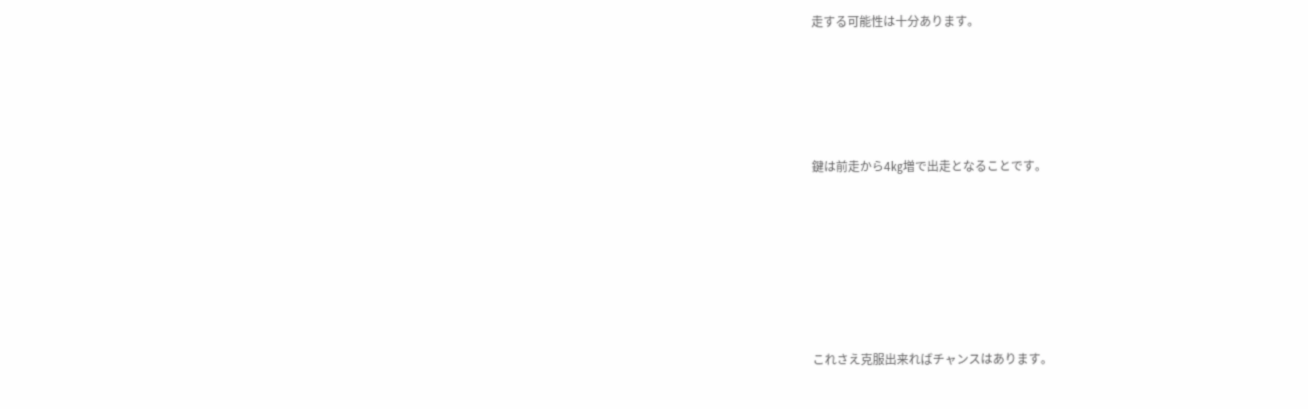走する可能性は十分あります。





鍵は前走から4㎏増で出走となることです。







これさえ克服出来ればチャンスはあります。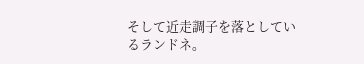そして近走調子を落としているランドネ。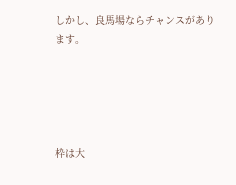しかし、良馬場ならチャンスがあります。





枠は大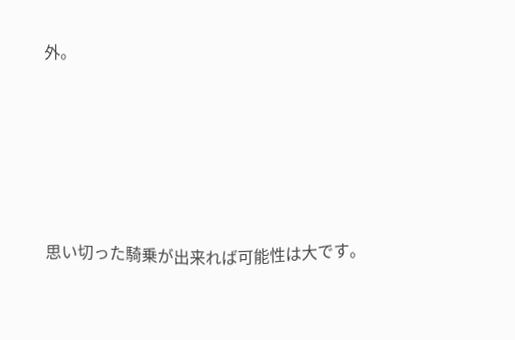外。





思い切った騎乗が出来れば可能性は大です。